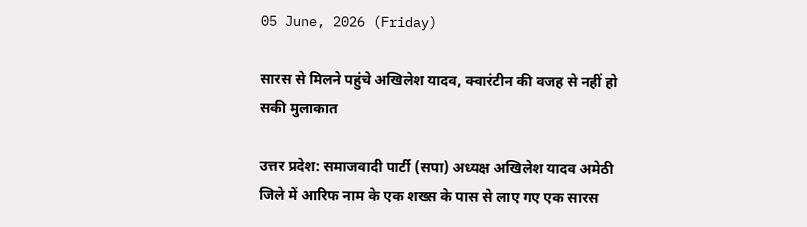05 June, 2026 (Friday)

सारस से मिलने पहुंचे अखिलेश यादव, क्वारंटीन की वजह से नहीं हो सकी मुलाकात

उत्तर प्रदेश: समाजवादी पार्टी (सपा) अध्यक्ष अखिलेश यादव अमेठी जिले में आरिफ नाम के एक शख्स के पास से लाए गए एक सारस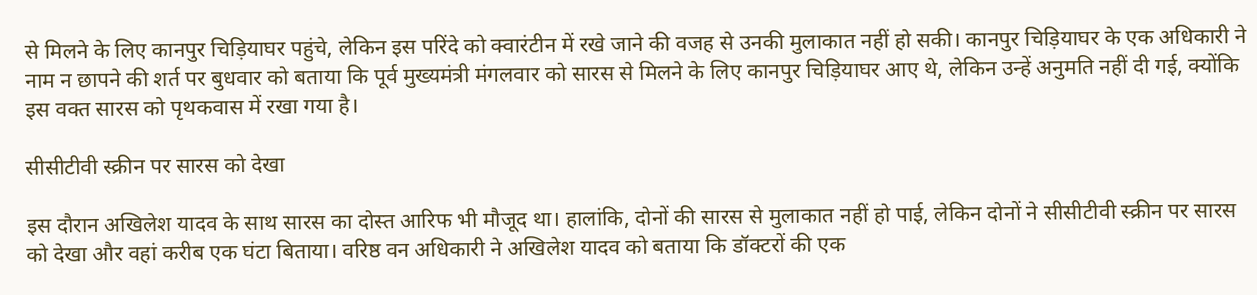से मिलने के लिए कानपुर चिड़ियाघर पहुंचे, लेकिन इस परिंदे को क्वारंटीन में रखे जाने की वजह से उनकी मुलाकात नहीं हो सकी। कानपुर चिड़ियाघर के एक अधिकारी ने नाम न छापने की शर्त पर बुधवार को बताया कि पूर्व मुख्यमंत्री मंगलवार को सारस से मिलने के लिए कानपुर चिड़ियाघर आए थे, लेकिन उन्हें अनुमति नहीं दी गई, क्योंकि इस वक्त सारस को पृथकवास में रखा गया है।

सीसीटीवी स्क्रीन पर सारस को देखा

इस दौरान अखिलेश यादव के साथ सारस का दोस्त आरिफ भी मौजूद था। हालांकि, दोनों की सारस से मुलाकात नहीं हो पाई, लेकिन दोनों ने सीसीटीवी स्क्रीन पर सारस को देखा और वहां करीब एक घंटा बिताया। वरिष्ठ वन अधिकारी ने अखिलेश यादव को बताया कि डॉक्टरों की एक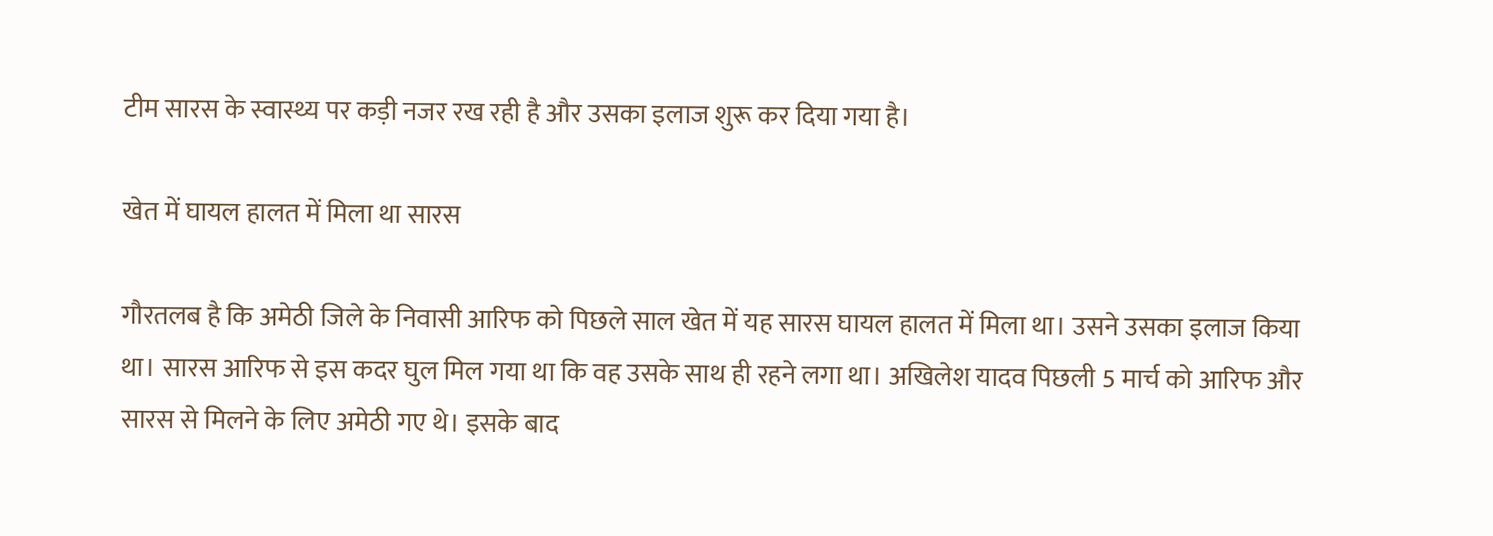टीम सारस के स्वास्थ्य पर कड़ी नजर रख रही है और उसका इलाज शुरू कर दिया गया है।

खेत में घायल हालत में मिला था सारस

गौरतलब है कि अमेठी जिले के निवासी आरिफ को पिछले साल खेत में यह सारस घायल हालत में मिला था। उसने उसका इलाज किया था। सारस आरिफ से इस कदर घुल मिल गया था कि वह उसके साथ ही रहने लगा था। अखिलेश यादव पिछली 5 मार्च को आरिफ और सारस से मिलने के लिए अमेठी गए थे। इसके बाद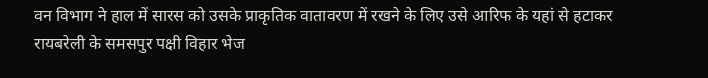वन विभाग ने हाल में सारस को उसके प्राकृतिक वातावरण में रखने के लिए उसे आरिफ के यहां से हटाकर रायबरेली के समसपुर पक्षी विहार भेज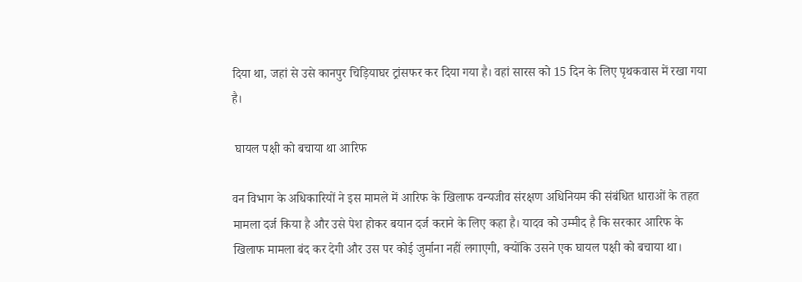दिया था, जहां से उसे कानपुर चिड़ियाघर ट्रांसफर कर दिया गया है। वहां सारस को 15 दिन के लिए पृथकवास में रखा गया है।

 घायल पक्षी को बचाया था आरिफ

वन विभाग के अधिकारियों ने इस मामले में आरिफ के खिलाफ वन्यजीव संरक्षण अधिनियम की संबंधित धाराओं के तहत मामला दर्ज किया है और उसे पेश होकर बयान दर्ज कराने के लिए कहा है। यादव को उम्मीद है कि सरकार आरिफ के खिलाफ मामला बंद कर देगी और उस पर कोई जुर्माना नहीं लगाएगी, क्योंकि उसने एक घायल पक्षी को बचाया था।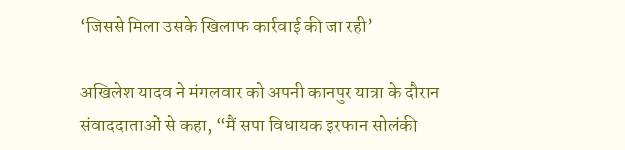‘जिससे मिला उसके खिलाफ कार्रवाई की जा रही’

अखिलेश यादव ने मंगलवार को अपनी कानपुर यात्रा के दौरान संवाददाताओं से कहा, “मैं सपा विधायक इरफान सोलंकी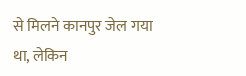से मिलने कानपुर जेल गया था, लेकिन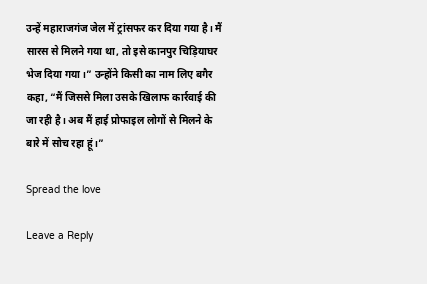उन्हें महाराजगंज जेल में ट्रांसफर कर दिया गया है। मैं सारस से मिलने गया था, तो इसे कानपुर चिड़ियाघर भेज दिया गया।” उन्होंने किसी का नाम लिए बगैर कहा, “मैं जिससे मिला उसके खिलाफ कार्रवाई की जा रही है। अब मैं हाई प्रोफाइल लोगों से मिलने के बारे में सोच रहा हूं।”

Spread the love

Leave a Reply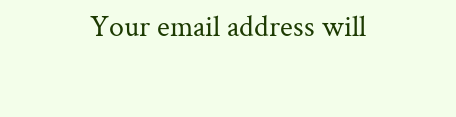Your email address will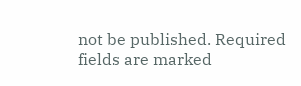not be published. Required fields are marked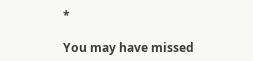*

You may have missed